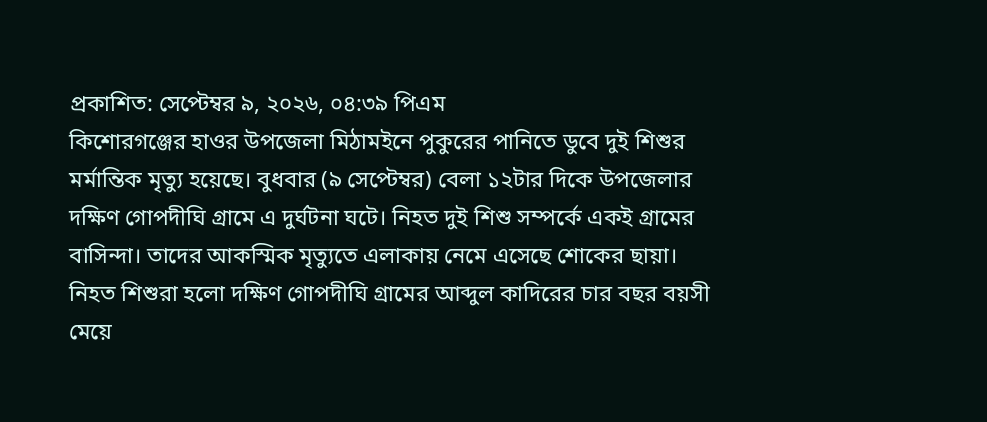প্রকাশিত: সেপ্টেম্বর ৯, ২০২৬, ০৪:৩৯ পিএম
কিশোরগঞ্জের হাওর উপজেলা মিঠামইনে পুকুরের পানিতে ডুবে দুই শিশুর মর্মান্তিক মৃত্যু হয়েছে। বুধবার (৯ সেপ্টেম্বর) বেলা ১২টার দিকে উপজেলার দক্ষিণ গোপদীঘি গ্রামে এ দুর্ঘটনা ঘটে। নিহত দুই শিশু সম্পর্কে একই গ্রামের বাসিন্দা। তাদের আকস্মিক মৃত্যুতে এলাকায় নেমে এসেছে শোকের ছায়া।
নিহত শিশুরা হলো দক্ষিণ গোপদীঘি গ্রামের আব্দুল কাদিরের চার বছর বয়সী মেয়ে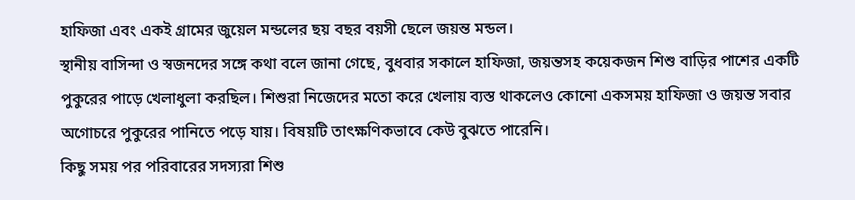হাফিজা এবং একই গ্রামের জুয়েল মন্ডলের ছয় বছর বয়সী ছেলে জয়ন্ত মন্ডল।
স্থানীয় বাসিন্দা ও স্বজনদের সঙ্গে কথা বলে জানা গেছে, বুধবার সকালে হাফিজা, জয়ন্তসহ কয়েকজন শিশু বাড়ির পাশের একটি পুকুরের পাড়ে খেলাধুলা করছিল। শিশুরা নিজেদের মতো করে খেলায় ব্যস্ত থাকলেও কোনো একসময় হাফিজা ও জয়ন্ত সবার অগোচরে পুকুরের পানিতে পড়ে যায়। বিষয়টি তাৎক্ষণিকভাবে কেউ বুঝতে পারেনি।
কিছু সময় পর পরিবারের সদস্যরা শিশু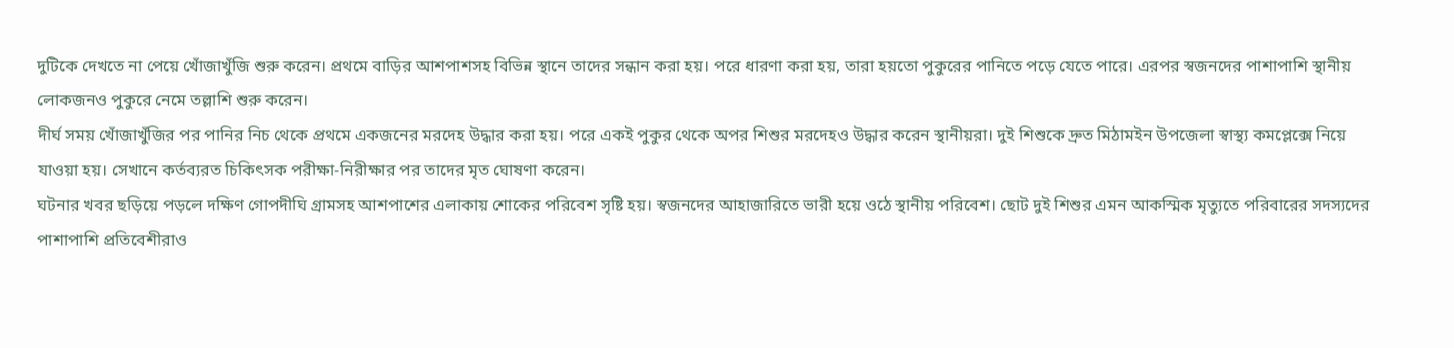দুটিকে দেখতে না পেয়ে খোঁজাখুঁজি শুরু করেন। প্রথমে বাড়ির আশপাশসহ বিভিন্ন স্থানে তাদের সন্ধান করা হয়। পরে ধারণা করা হয়, তারা হয়তো পুকুরের পানিতে পড়ে যেতে পারে। এরপর স্বজনদের পাশাপাশি স্থানীয় লোকজনও পুকুরে নেমে তল্লাশি শুরু করেন।
দীর্ঘ সময় খোঁজাখুঁজির পর পানির নিচ থেকে প্রথমে একজনের মরদেহ উদ্ধার করা হয়। পরে একই পুকুর থেকে অপর শিশুর মরদেহও উদ্ধার করেন স্থানীয়রা। দুই শিশুকে দ্রুত মিঠামইন উপজেলা স্বাস্থ্য কমপ্লেক্সে নিয়ে যাওয়া হয়। সেখানে কর্তব্যরত চিকিৎসক পরীক্ষা-নিরীক্ষার পর তাদের মৃত ঘোষণা করেন।
ঘটনার খবর ছড়িয়ে পড়লে দক্ষিণ গোপদীঘি গ্রামসহ আশপাশের এলাকায় শোকের পরিবেশ সৃষ্টি হয়। স্বজনদের আহাজারিতে ভারী হয়ে ওঠে স্থানীয় পরিবেশ। ছোট দুই শিশুর এমন আকস্মিক মৃত্যুতে পরিবারের সদস্যদের পাশাপাশি প্রতিবেশীরাও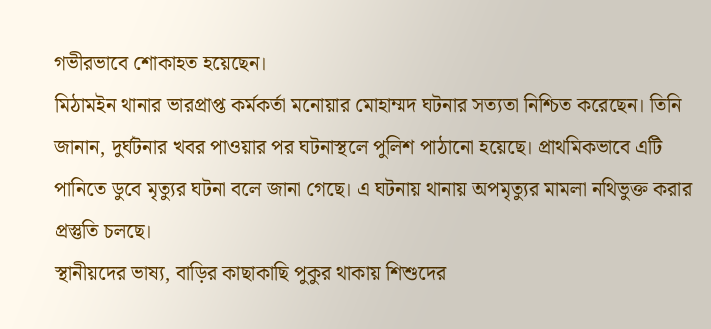গভীরভাবে শোকাহত হয়েছেন।
মিঠামইন থানার ভারপ্রাপ্ত কর্মকর্তা মনোয়ার মোহাম্মদ ঘটনার সত্যতা নিশ্চিত করেছেন। তিনি জানান, দুর্ঘটনার খবর পাওয়ার পর ঘটনাস্থলে পুলিশ পাঠানো হয়েছে। প্রাথমিকভাবে এটি পানিতে ডুবে মৃত্যুর ঘটনা বলে জানা গেছে। এ ঘটনায় থানায় অপমৃত্যুর মামলা নথিভুক্ত করার প্রস্তুতি চলছে।
স্থানীয়দের ভাষ্য, বাড়ির কাছাকাছি পুকুর থাকায় শিশুদের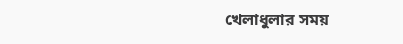খেলাধুলার সময়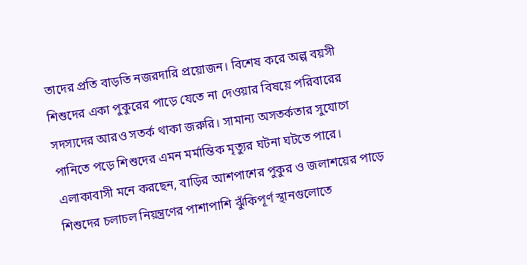তাদের প্রতি বাড়তি নজরদারি প্রয়োজন। বিশেষ করে অল্প বয়সী শিশুদের একা পুকুরের পাড়ে যেতে না দেওয়ার বিষয়ে পরিবারের সদস্যদের আরও সতর্ক থাকা জরুরি। সামান্য অসতর্কতার সুযোগে পানিতে পড়ে শিশুদের এমন মর্মান্তিক মৃত্যুর ঘটনা ঘটতে পারে।
এলাকাবাসী মনে করছেন, বাড়ির আশপাশের পুকুর ও জলাশয়ের পাড়ে শিশুদের চলাচল নিয়ন্ত্রণের পাশাপাশি ঝুঁকিপূর্ণ স্থানগুলোতে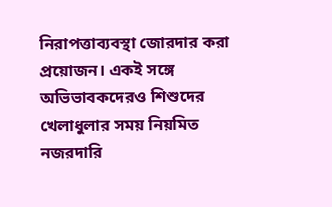নিরাপত্তাব্যবস্থা জোরদার করা প্রয়োজন। একই সঙ্গে অভিভাবকদেরও শিশুদের খেলাধুলার সময় নিয়মিত নজরদারি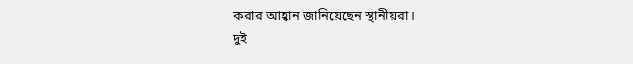করার আহ্বান জানিয়েছেন স্থানীয়রা।
দুই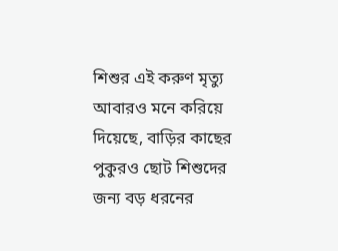শিশুর এই করুণ মৃত্যু আবারও মনে করিয়ে দিয়েছে, বাড়ির কাছের পুকুরও ছোট শিশুদের জন্য বড় ধরনের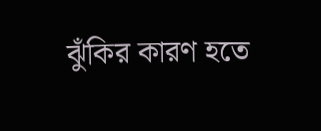ঝুঁকির কারণ হতে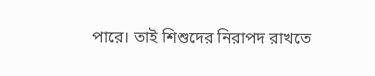পারে। তাই শিশুদের নিরাপদ রাখতে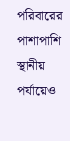পরিবারের পাশাপাশি স্থানীয় পর্যায়েও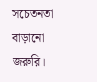সচেতনতা বাড়ানো জরুরি।